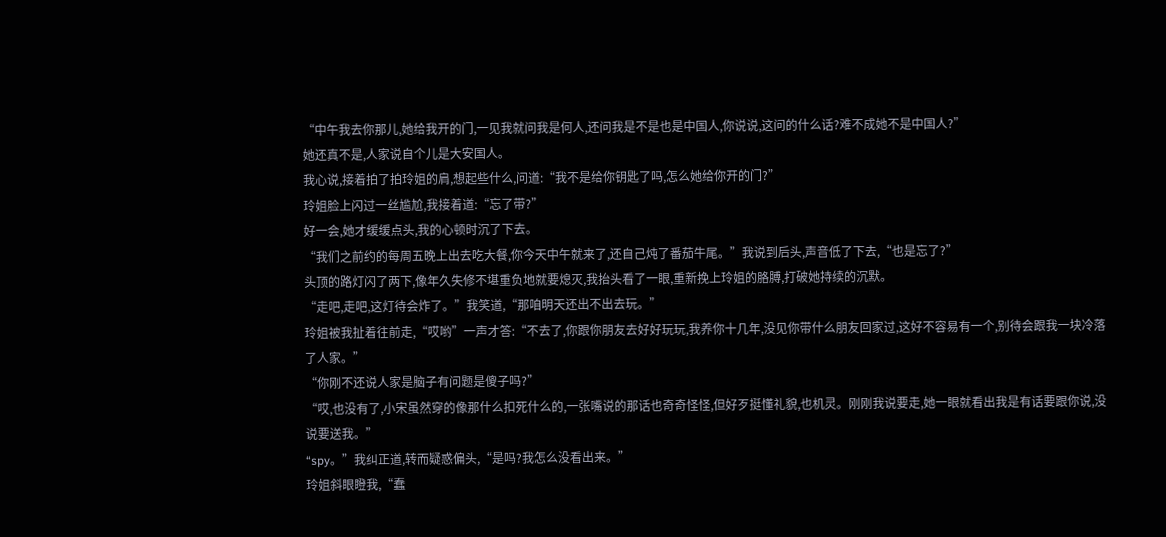“中午我去你那儿,她给我开的门,一见我就问我是何人,还问我是不是也是中国人,你说说,这问的什么话?难不成她不是中国人?”
她还真不是,人家说自个儿是大安国人。
我心说,接着拍了拍玲姐的肩,想起些什么,问道:“我不是给你钥匙了吗,怎么她给你开的门?”
玲姐脸上闪过一丝尴尬,我接着道:“忘了带?”
好一会,她才缓缓点头,我的心顿时沉了下去。
“我们之前约的每周五晚上出去吃大餐,你今天中午就来了,还自己炖了番茄牛尾。”我说到后头,声音低了下去,“也是忘了?”
头顶的路灯闪了两下,像年久失修不堪重负地就要熄灭,我抬头看了一眼,重新挽上玲姐的胳膊,打破她持续的沉默。
“走吧,走吧,这灯待会炸了。”我笑道,“那咱明天还出不出去玩。”
玲姐被我扯着往前走,“哎哟”一声才答:“不去了,你跟你朋友去好好玩玩,我养你十几年,没见你带什么朋友回家过,这好不容易有一个,别待会跟我一块冷落了人家。”
“你刚不还说人家是脑子有问题是傻子吗?”
“哎,也没有了,小宋虽然穿的像那什么扣死什么的,一张嘴说的那话也奇奇怪怪,但好歹挺懂礼貌,也机灵。刚刚我说要走,她一眼就看出我是有话要跟你说,没说要送我。”
“spy。”我纠正道,转而疑惑偏头,“是吗?我怎么没看出来。”
玲姐斜眼瞪我,“蠢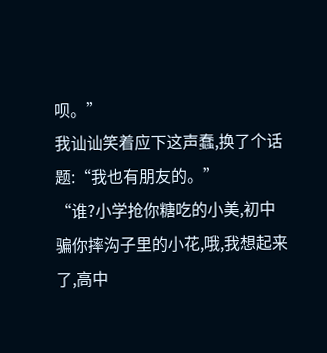呗。”
我讪讪笑着应下这声蠢,换了个话题:“我也有朋友的。”
“谁?小学抢你糖吃的小美,初中骗你摔沟子里的小花,哦,我想起来了,高中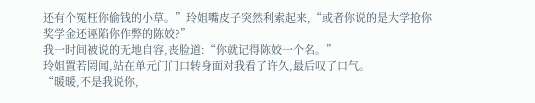还有个冤枉你偷钱的小草。”玲姐嘴皮子突然利索起来,“或者你说的是大学抢你奖学金还诬陷你作弊的陈姣?”
我一时间被说的无地自容,丧脸道:“你就记得陈姣一个名。”
玲姐置若罔闻,站在单元门门口转身面对我看了许久,最后叹了口气。
“暖暖,不是我说你,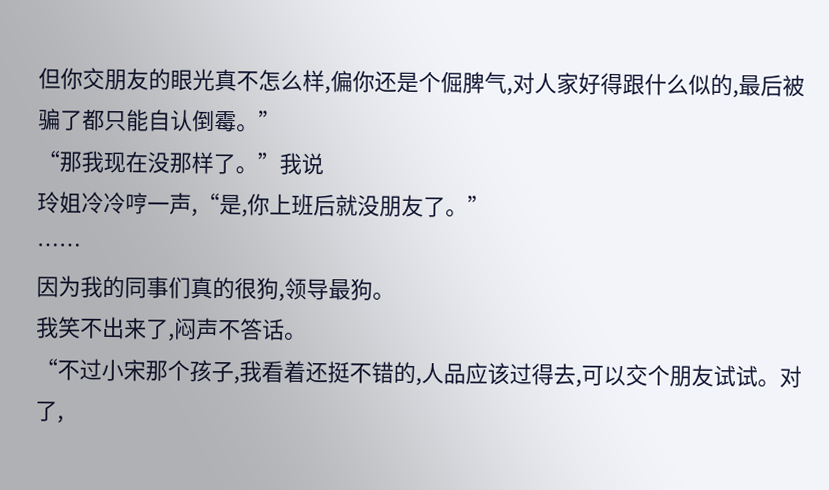但你交朋友的眼光真不怎么样,偏你还是个倔脾气,对人家好得跟什么似的,最后被骗了都只能自认倒霉。”
“那我现在没那样了。”我说
玲姐冷冷哼一声,“是,你上班后就没朋友了。”
……
因为我的同事们真的很狗,领导最狗。
我笑不出来了,闷声不答话。
“不过小宋那个孩子,我看着还挺不错的,人品应该过得去,可以交个朋友试试。对了,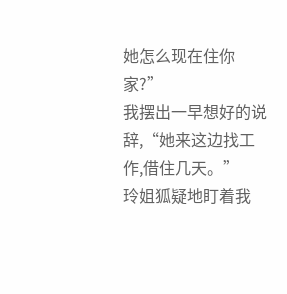她怎么现在住你家?”
我摆出一早想好的说辞,“她来这边找工作,借住几天。”
玲姐狐疑地盯着我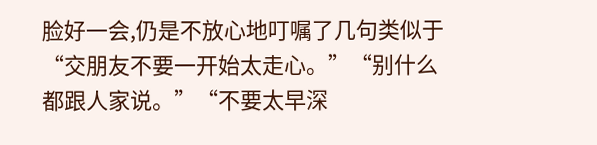脸好一会,仍是不放心地叮嘱了几句类似于“交朋友不要一开始太走心。”“别什么都跟人家说。”“不要太早深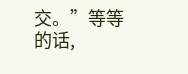交。”等等的话,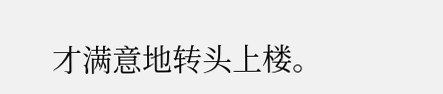才满意地转头上楼。